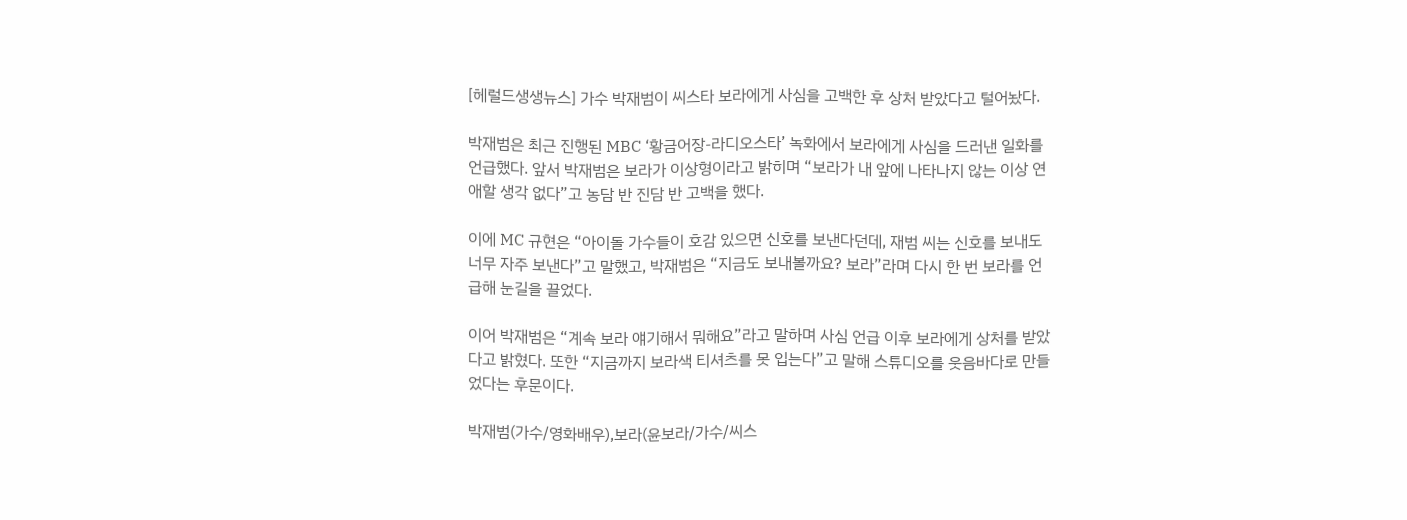[헤럴드생생뉴스] 가수 박재범이 씨스타 보라에게 사심을 고백한 후 상처 받았다고 털어놨다.

박재범은 최근 진행된 MBC ‘황금어장-라디오스타’ 녹화에서 보라에게 사심을 드러낸 일화를 언급했다. 앞서 박재범은 보라가 이상형이라고 밝히며 “보라가 내 앞에 나타나지 않는 이상 연애할 생각 없다”고 농담 반 진담 반 고백을 했다.

이에 MC 규현은 “아이돌 가수들이 호감 있으면 신호를 보낸다던데, 재범 씨는 신호를 보내도 너무 자주 보낸다”고 말했고, 박재범은 “지금도 보내볼까요? 보라”라며 다시 한 번 보라를 언급해 눈길을 끌었다.

이어 박재범은 “계속 보라 얘기해서 뭐해요”라고 말하며 사심 언급 이후 보라에게 상처를 받았다고 밝혔다. 또한 “지금까지 보라색 티셔츠를 못 입는다”고 말해 스튜디오를 웃음바다로 만들었다는 후문이다.

박재범(가수/영화배우),보라(윤보라/가수/씨스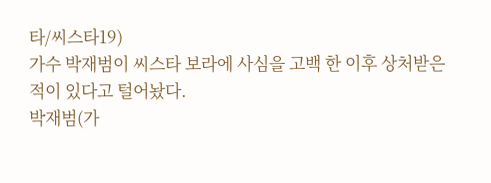타/씨스타19)
가수 박재범이 씨스타 보라에 사심을 고백 한 이후 상처받은 적이 있다고 털어놨다.
박재범(가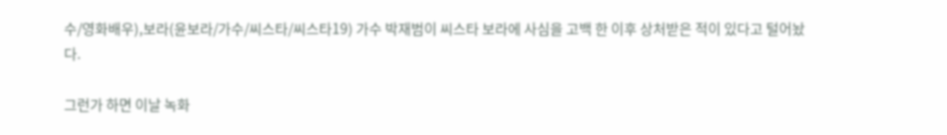수/영화배우),보라(윤보라/가수/씨스타/씨스타19) 가수 박재범이 씨스타 보라에 사심을 고백 한 이후 상처받은 적이 있다고 털어놨다.

그런가 하면 이날 녹화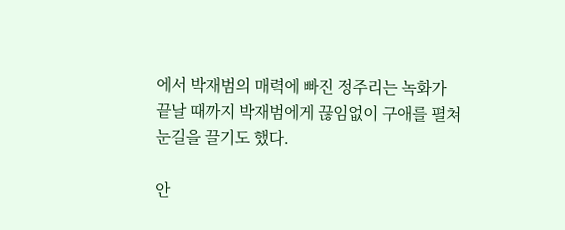에서 박재범의 매력에 빠진 정주리는 녹화가 끝날 때까지 박재범에게 끊임없이 구애를 펼쳐 눈길을 끌기도 했다.

안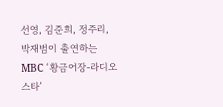선영, 김준희, 정주리, 박재범이 출연하는 MBC ‘황금어장-라디오스타’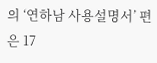의 ‘연하남 사용설명서’ 편은 17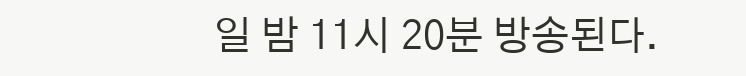일 밤 11시 20분 방송된다.